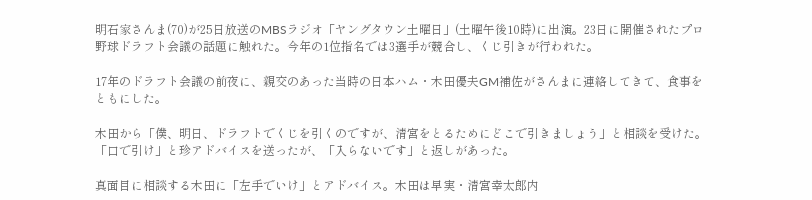明石家さんま(70)が25日放送のMBSラジオ「ヤングタウン土曜日」(土曜午後10時)に出演。23日に開催されたプロ野球ドラフト会議の話題に触れた。今年の1位指名では3選手が競合し、くじ引きが行われた。

17年のドラフト会議の前夜に、親交のあった当時の日本ハム・木田優夫GM補佐がさんまに連絡してきて、食事をともにした。

木田から「僕、明日、ドラフトでくじを引くのですが、清宮をとるためにどこで引きましょう」と相談を受けた。「口で引け」と珍アドバイスを送ったが、「入らないです」と返しがあった。

真面目に相談する木田に「左手でいけ」とアドバイス。木田は早実・清宮幸太郎内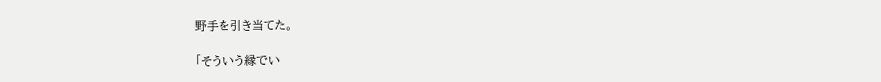野手を引き当てた。

「そういう縁でい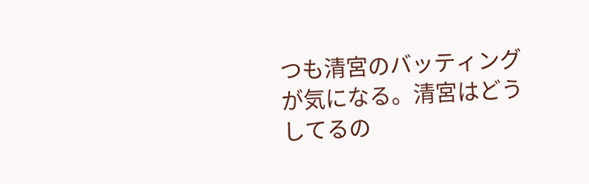つも清宮のバッティングが気になる。清宮はどうしてるの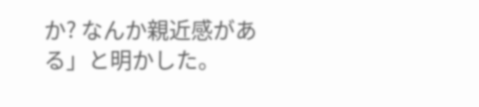か? なんか親近感がある」と明かした。